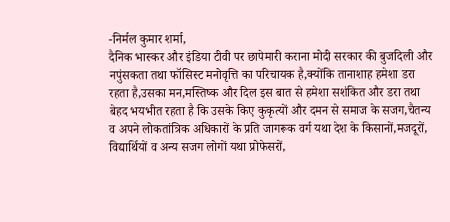-निर्मल कुमार शर्मा,
दैनिक भास्कर और इंडिया टीवी पर छापेमारी कराना मोदी सरकार की बुजदिली और नपुंसकता तथा फॉसिस्ट मनोवृत्ति का परिचायक है,क्योंकि तानाशाह हमेशा डरा रहता है,उसका मन,मस्तिष्क और दिल इस बात से हमेशा सशंकित और डरा तथा बेहद भयभीत रहता है कि उसके किए कुकृत्यों और दमन से समाज के सजग,चैतन्य व अपने लोकतांत्रिक अधिकारों के प्रति जागरूक वर्ग यथा देश के किसानों,मजदूरों, विद्यार्थियों व अन्य सजग लोगों यथा प्रोफेसरों,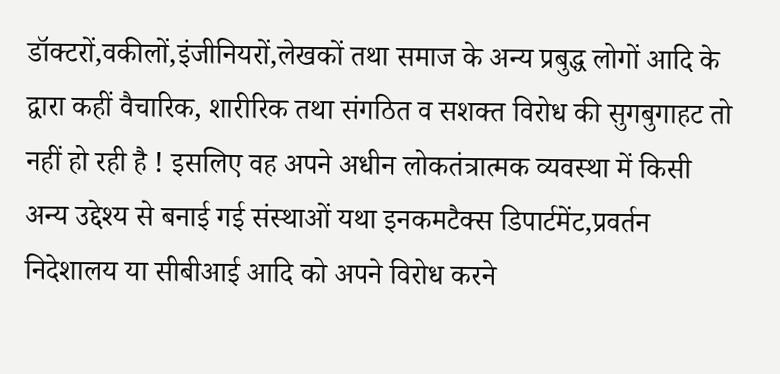डॉक्टरों,वकीलों,इंजीनियरों,लेखकों तथा समाज के अन्य प्रबुद्ध लोगों आदि के द्वारा कहीं वैचारिक, शारीरिक तथा संगठित व सशक्त विरोध की सुगबुगाहट तो नहीं हो रही है ! इसलिए वह अपने अधीन लोकतंत्रात्मक व्यवस्था में किसी अन्य उद्देश्य से बनाई गई संस्थाओं यथा इनकमटैक्स डिपार्टमेंट,प्रवर्तन निदेशालय या सीबीआई आदि को अपने विरोध करने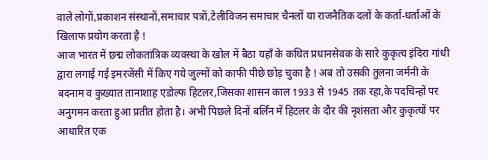वाले लोगों,प्रकाशन संस्थानों,समाचार पत्रों,टेलीविजन समाचार चैनलों या राजनैतिक दलों के कर्ता-धर्ताओं के खिलाफ प्रयोग करता है !
आज भारत में छद्म लोकतांत्रिक व्यवस्था के खोल में बैठा यहाँ के कथित प्रधानसेवक के सारे कुकृत्य इंदिरा गांधी द्वारा लगाई गई इमरजेंसी में किए गये जुल्मों को काफी पीछे छोड़ चुका है ! अब तो उसकी तुलना जर्मनी के बदनाम व कुख्यात तानाशाह एडोल्फ हिटलर,जिसका शासन काल 1933 से 1945 तक रहा,के पदचिन्हों पर अनुगमन करता हुआ प्रतीत होता है। अभी पिछले दिनों बर्लिन में हिटलर के दौर की नृशंसता और कुकृत्यों पर आधारित एक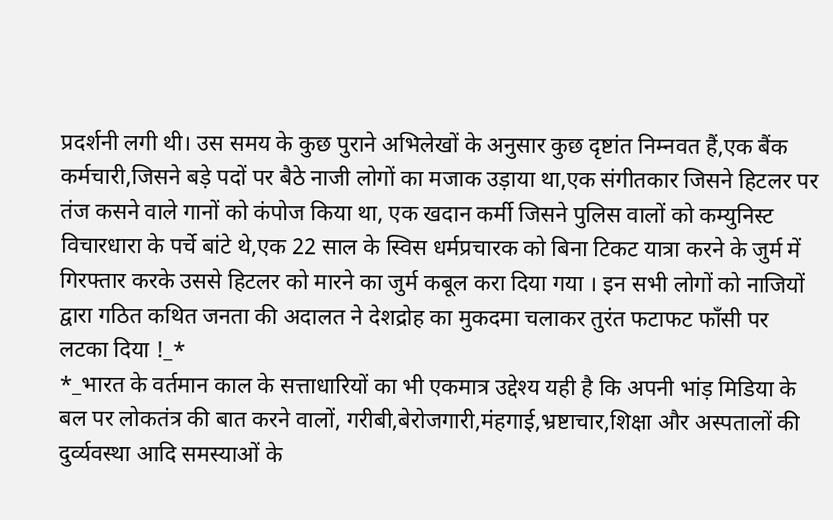प्रदर्शनी लगी थी। उस समय के कुछ पुराने अभिलेखों के अनुसार कुछ दृष्टांत निम्नवत हैं,एक बैंक कर्मचारी,जिसने बड़े पदों पर बैठे नाजी लोगों का मजाक उड़ाया था,एक संगीतकार जिसने हिटलर पर तंज कसने वाले गानों को कंपोज किया था, एक खदान कर्मी जिसने पुलिस वालों को कम्युनिस्ट विचारधारा के पर्चे बांटे थे,एक 22 साल के स्विस धर्मप्रचारक को बिना टिकट यात्रा करने के जुर्म में गिरफ्तार करके उससे हिटलर को मारने का जुर्म कबूल करा दिया गया । इन सभी लोगों को नाजियों द्वारा गठित कथित जनता की अदालत ने देशद्रोह का मुकदमा चलाकर तुरंत फटाफट फाँसी पर लटका दिया !_*
*_भारत के वर्तमान काल के सत्ताधारियों का भी एकमात्र उद्देश्य यही है कि अपनी भांड़ मिडिया के बल पर लोकतंत्र की बात करने वालों, गरीबी,बेरोजगारी,मंहगाई,भ्रष्टाचार,शिक्षा और अस्पतालों की दुर्व्यवस्था आदि समस्याओं के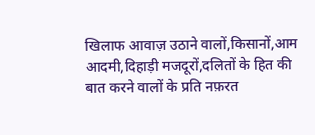खिलाफ आवाज़ उठाने वालों,किसानों,आम आदमी,दिहाड़ी मजदूरों,दलितों के हित की बात करने वालों के प्रति नफ़रत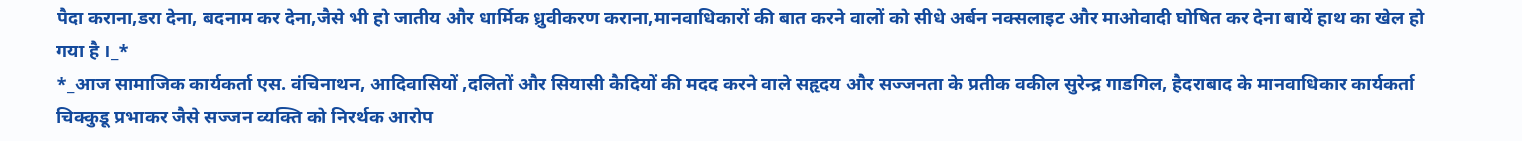पैदा कराना,डरा देना, बदनाम कर देना,जैसे भी हो जातीय और धार्मिक ध्रुवीकरण कराना,मानवाधिकारों की बात करने वालों को सीधे अर्बन नक्सलाइट और माओवादी घोषित कर देना बायें हाथ का खेल हो गया है ।_*
*_आज सामाजिक कार्यकर्ता एस. वंचिनाथन, आदिवासियों ,दलितों और सियासी कैदियों की मदद करने वाले सहृदय और सज्जनता के प्रतीक वकील सुरेन्द्र गाडगिल, हैदराबाद के मानवाधिकार कार्यकर्ता चिक्कुडू प्रभाकर जैसे सज्जन व्यक्ति को निरर्थक आरोप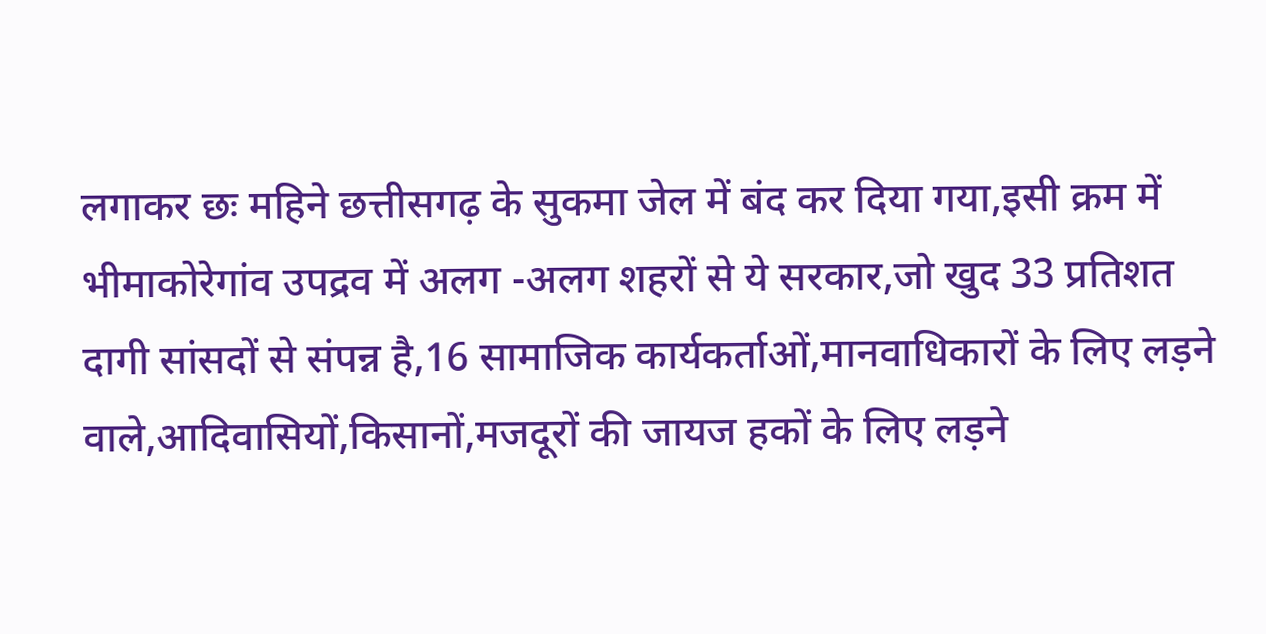लगाकर छः महिने छत्तीसगढ़ के सुकमा जेल में बंद कर दिया गया,इसी क्रम में भीमाकोरेगांव उपद्रव में अलग -अलग शहरों से ये सरकार,जो खुद 33 प्रतिशत दागी सांसदों से संपन्न है,16 सामाजिक कार्यकर्ताओं,मानवाधिकारों के लिए लड़ने वाले,आदिवासियों,किसानों,मजदूरों की जायज हकों के लिए लड़ने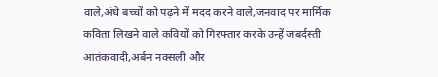वाले,अंधे बच्चों को पढ़ने में मदद करने वाले,जनवाद पर मार्मिक कविता लिखने वाले कवियों को गिरफ्तार करके उन्हें जबर्दस्ती आतंकवादी,अर्बन नक्सली और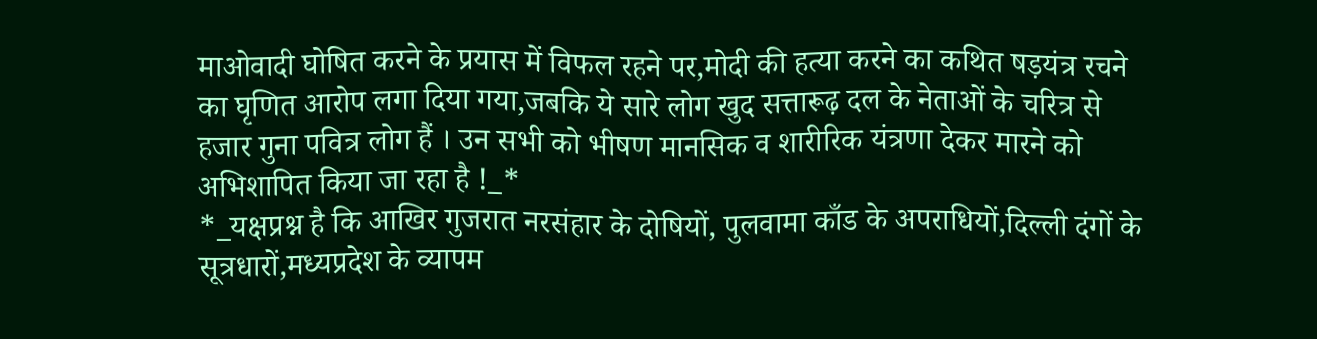माओवादी घोषित करने के प्रयास में विफल रहने पर,मोदी की हत्या करने का कथित षड़यंत्र रचने का घृणित आरोप लगा दिया गया,जबकि ये सारे लोग खुद सत्तारूढ़ दल के नेताओं के चरित्र से हजार गुना पवित्र लोग हैं । उन सभी को भीषण मानसिक व शारीरिक यंत्रणा देकर मारने को अभिशापित किया जा रहा है !_*
*_यक्षप्रश्न है कि आखिर गुजरात नरसंहार के दोषियों, पुलवामा काँड के अपराधियों,दिल्ली दंगों के सूत्रधारों,मध्यप्रदेश के व्यापम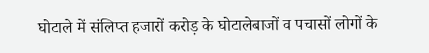घोटाले में संलिप्त हजारों करोड़ के घोटालेबाजों व पचासों लोगों के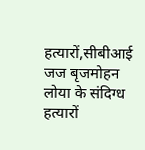हत्यारों,सीबीआई जज बृजमोहन लोया के संदिग्ध हत्यारों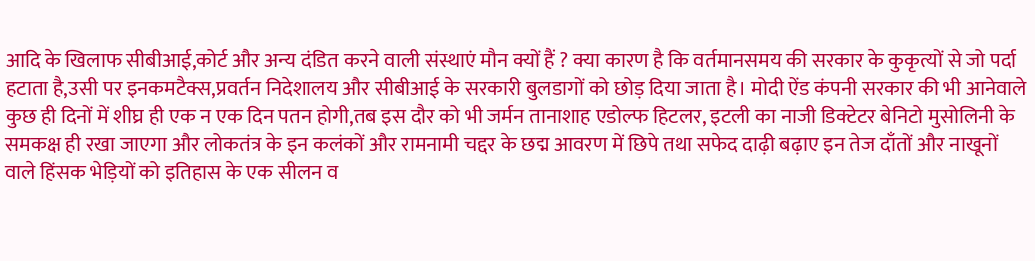आदि के खिलाफ सीबीआई,कोर्ट और अन्य दंडित करने वाली संस्थाएं मौन क्यों हैं ? क्या कारण है कि वर्तमानसमय की सरकार के कुकृत्यों से जो पर्दा हटाता है,उसी पर इनकमटैक्स,प्रवर्तन निदेशालय और सीबीआई के सरकारी बुलडागों को छोड़ दिया जाता है। मोदी ऐंड कंपनी सरकार की भी आनेवाले कुछ ही दिनों में शीघ्र ही एक न एक दिन पतन होगी,तब इस दौर को भी जर्मन तानाशाह एडोल्फ हिटलर, इटली का नाजी डिक्टेटर बेनिटो मुसोलिनी के समकक्ष ही रखा जाएगा और लोकतंत्र के इन कलंकों और रामनामी चद्दर के छद्म आवरण में छिपे तथा सफेद दाढ़ी बढ़ाए इन तेज दाँतों और नाखूनों वाले हिंसक भेड़ियों को इतिहास के एक सीलन व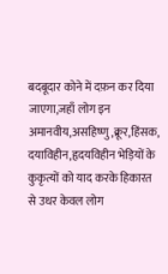बदबूदार कोने में दफ़न कर दिया जाएगा,जहाँ लोग इन अमानवीय,असहिष्णु,क्रूर,हिंसक, दयाविहीन,हृदयविहीन भेड़ियों के कुकृत्यों को याद करके हिकारत से उधर केवल लोग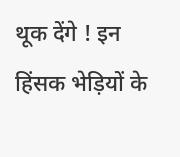थूक देंगे ! इन हिंसक भेड़ियों के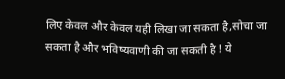लिए केवल और केवल यही लिखा जा सकता है,सोचा जा सकता है और भविष्यवाणी की जा सकती है ! ये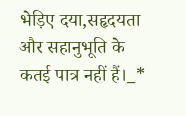भेड़िए दया,सहृदयता और सहानुभूति के कतई पात्र नहीं हैं।_*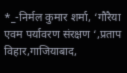*_-निर्मल कुमार शर्मा, ‘गौरैया एवम पर्यावरण संरक्षण ‘,प्रताप विहार,गाजियाबाद,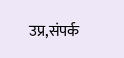उप्र,संपर्क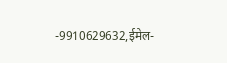-9910629632,ईमेल-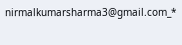nirmalkumarsharma3@gmail.com_*